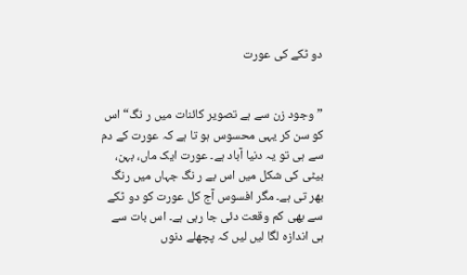دو ٹکے کی عورت


” وجود زن سے ہے تصویر کائنات میں ر نگ“ اس کو سن کر یہی محسوس ہو تا ہے کہ عورت کے دم سے ہی تو یہ دنیا آباد ہے۔ عورت ایک ماں، بہن، بیٹی کی شکل میں اس بے ر نگ جہاں میں رنگ بھر تی ہے۔ مگر افسوس آج کل عورت کو دو ٹکے سے بھی کم وقعت دئی جا رہی ہے۔ اس بات سے ہی اندازہ لگا لیں لیں کہ پچھلے دنوں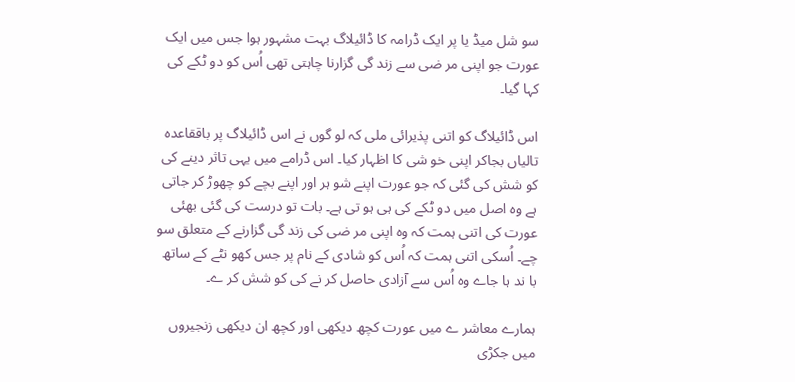سو شل میڈ یا پر ایک ڈرامہ کا ڈائیلاگ بہت مشہور ہوا جس میں ایک عورت جو اپنی مر ضی سے زند گی گزارنا چاہتی تھی اُس کو دو ٹکے کی کہا گیا۔

اس ڈائیلاگ کو اتنی پذیرائی ملی کہ لو گوں نے اس ڈائیلاگ پر باققاعدہ تالیاں بجاکر اپنی خو شی کا اظہار کیا۔ اس ڈرامے میں یہی تاثر دینے کی کو شش کی گئی کہ جو عورت اپنے شو ہر اور اپنے بچے کو چھوڑ کر جاتی ہے وہ اصل میں دو ٹکے کی ہی ہو تی ہے۔ بات تو درست کی گئی بھئی عورت کی اتنی ہمت کہ وہ اپنی مر ضی کی زند گی گزارنے کے متعلق سو چے۔ اُسکی اتنی ہمت کہ اُس کو شادی کے نام پر جس کھو نٹے کے ساتھ با ند ہا جاے وہ اُس سے آزادی حاصل کر نے کی کو شش کر ے۔

ہمارے معاشر ے میں عورت کچھ دیکھی اور کچھ ان دیکھی زنجیروں میں جکڑی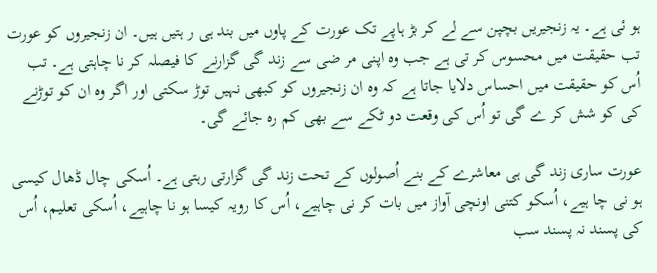ہو ئی ہے۔ یہ زنجیریں بچپن سے لے کر بڑ ہاپے تک عورت کے پاوں میں بند ہی ر ہتیں ہیں۔ ان زنجیروں کو عورت تب حقیقت میں محسوس کر تی ہے جب وہ اپنی مر ضی سے زند گی گزارنے کا فیصلہ کر نا چاہتی ہے۔ تب اُس کو حقیقت میں احساس دلایا جاتا ہے کہ وہ ان زنجیروں کو کبھی نہیں توڑ سکتی اور اگر وہ ان کو توڑنے کی کو شش کر ے گی تو اُس کی وقعت دو ٹکے سے بھی کم رہ جائے گی۔

عورت ساری زند گی ہی معاشرے کے بنے اُصولوں کے تحت زند گی گزارتی رہتی ہے۔ اُسکی چال ڈھال کیسی ہو نی چا ہیے، اُسکو کتنی اونچی آواز میں بات کر نی چاہیے، اُس کا رویہ کیسا ہو نا چاہیے، اُسکی تعلیم، اُس کی پسند نہ پسند سب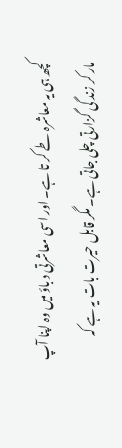کچھ ہی یہ معاشرہ طے کر تا ہے۔ اور اسی معاشرتی د باؤ میں وہ اپنا آپ مار کر زند گی گزارتی چلی جاتی ہے۔ مگر قابل حیرت بات یہ ہے کہ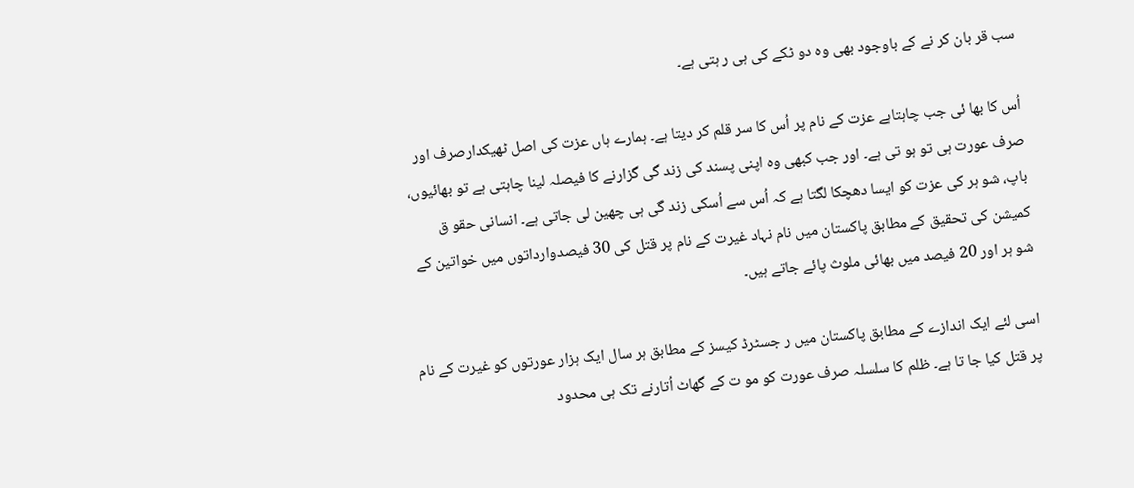سب قر بان کر نے کے باوجود بھی وہ دو ٹکے کی ہی ر ہتی ہے۔

اُس کا بھا ئی جب چاہتاہے عزت کے نام پر اُس کا سر قلم کر دیتا ہے۔ ہمارے ہاں عزت کی اصل ٹھیکدارصرف اور صرف عورت ہی تو ہو تی ہے۔ اور جب کبھی وہ اپنی پسند کی زند گی گزارنے کا فیصلہ لینا چاہتی ہے تو بھائیوں، باپ، شو ہر کی عزت کو ایسا دھچکا لگتا ہے کہ اُس سے اُسکی زند گی ہی چھین لی جاتی ہے۔ انسانی حقو ق کمیشن کی تحقیق کے مطابق پاکستان میں نام نہاد غیرت کے نام پر قتل کی 30 فیصدوارداتوں میں خواتین کے شو ہر اور 20 فیصد میں بھائی ملوث پائے جاتے ہیں۔

اسی لئے ایک اندازے کے مطابق پاکستان میں ر جسٹرڈ کیسز کے مطابق ہر سال ایک ہزار عورتوں کو غیرت کے نام پر قتل کیا جا تا ہے۔ ظلم کا سلسلہ صرف عورت کو مو ت کے گھاٹ اُتارنے تک ہی محدود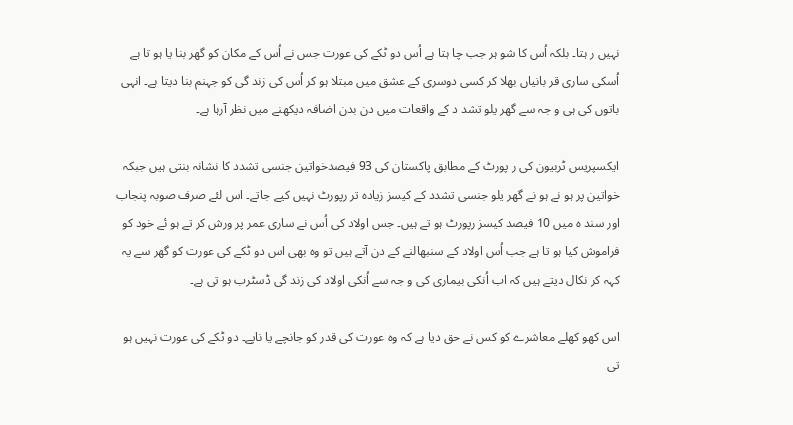نہیں ر ہتا۔ بلکہ اُس کا شو ہر جب چا ہتا ہے اُس دو ٹکے کی عورت جس نے اُس کے مکان کو گھر بنا یا ہو تا ہے اُسکی ساری قر بانیاں بھلا کر کسی دوسری کے عشق میں مبتلا ہو کر اُس کی زند گی کو جہنم بنا دیتا ہے۔ انہی باتوں کی ہی و جہ سے گھر یلو تشد د کے واقعات میں دن بدن اضافہ دیکھنے میں نظر آرہا ہے۔

ایکسپریس ٹربیون کی ر پورٹ کے مطابق پاکستان کی 93 فیصدخواتین جنسی تشدد کا نشانہ بنتی ہیں جبکہ خواتین پر ہو نے ہو نے گھر یلو جنسی تشدد کے کیسز زیادہ تر رپورٹ نہیں کیے جاتے۔ اس لئے صرف صوبہ پنجاب اور سند ہ میں 10 فیصد کیسز رپورٹ ہو تے ہیں۔ جس اولاد کی اُس نے ساری عمر پر ورش کر تے ہو ئے خود کو فراموش کیا ہو تا ہے جب اُس اولاد کے سنبھالنے کے دن آتے ہیں تو وہ بھی اس دو ٹکے کی عورت کو گھر سے یہ کہہ کر نکال دیتے ہیں کہ اب اُنکی بیماری کی و جہ سے اُنکی اولاد کی زند گی ڈسٹرب ہو تی ہے۔

اس کھو کھلے معاشرے کو کس نے حق دیا ہے کہ وہ عورت کی قدر کو جانچے یا ناپے۔ دو ٹکے کی عورت نہیں ہو تی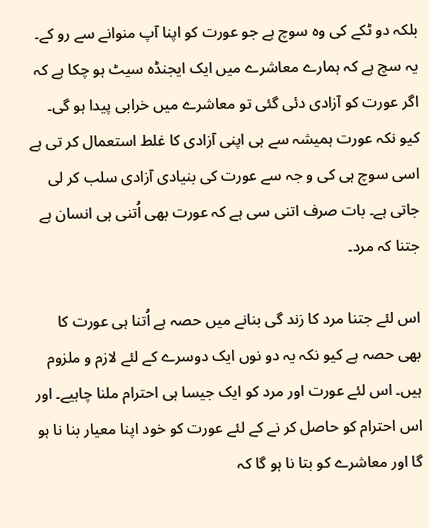بلکہ دو ٹکے کی وہ سوچ ہے جو عورت کو اپنا آپ منوانے سے رو کے۔ یہ سچ ہے کہ ہمارے معاشرے میں ایک ایجنڈہ سیٹ ہو چکا ہے کہ اگر عورت کو آزادی دئی گئی تو معاشرے میں خرابی پیدا ہو گی۔ کیو نکہ عورت ہمیشہ سے ہی اپنی آزادی کا غلط استعمال کر تی ہے اسی سوچ ہی کی و جہ سے عورت کی بنیادی آزادی سلب کر لی جاتی ہے۔ بات صرف اتنی سی ہے کہ عورت بھی اُتنی ہی انسان ہے جتنا کہ مرد۔

اس لئے جتنا مرد کا زند گی بنانے میں حصہ ہے اُتنا ہی عورت کا بھی حصہ ہے کیو نکہ یہ دو نوں ایک دوسرے کے لئے لازم و ملزوم ہیں۔ اس لئے عورت اور مرد کو ایک جیسا ہی احترام ملنا چاہیے۔ اور اس احترام کو حاصل کر نے کے لئے عورت کو خود اپنا معیار بنا نا ہو گا اور معاشرے کو بتا نا ہو گا کہ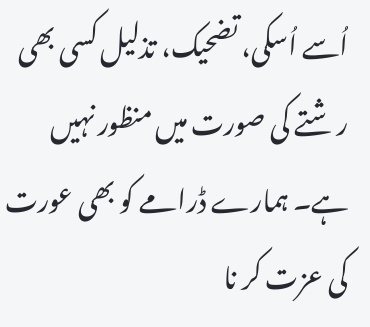اُسے اُسکی، تضحیک، تذلیل کسی بھی ر شتے کی صورت میں منظور نہیں ہے۔ ہمارے ڈرامے کو بھی عورت کی عزت کر نا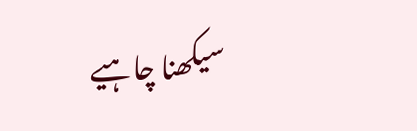سیکھنا چاہیے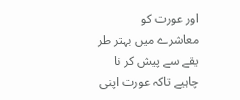اور عورت کو معاشرے میں بہتر طر یقے سے پیش کر نا چاہیے تاکہ عورت اپنی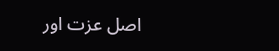اصل عزت اور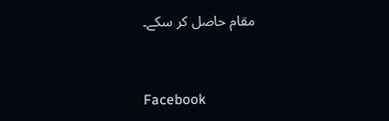مقام حاصل کر سکے۔


Facebook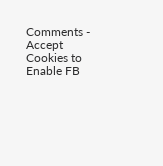Comments - Accept Cookies to Enable FB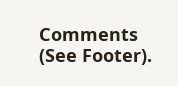Comments (See Footer).